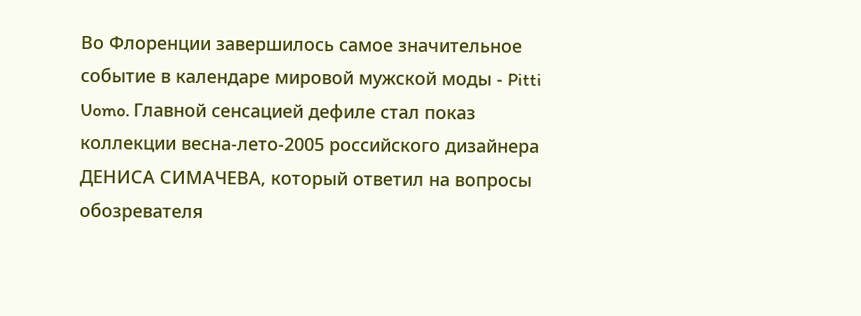Во Флоренции завершилось самое значительное событие в календаре мировой мужской моды - Pitti Uomo. Главной сенсацией дефиле стал показ коллекции весна-лето-2005 российского дизайнера ДЕНИСА СИМАЧЕВА, который ответил на вопросы обозревателя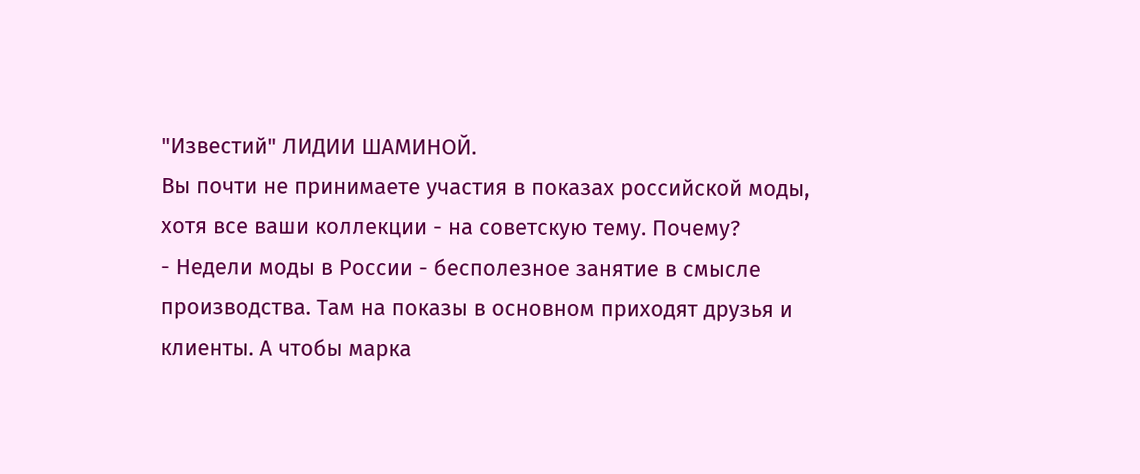"Известий" ЛИДИИ ШАМИНОЙ.
Вы почти не принимаете участия в показах российской моды, хотя все ваши коллекции - на советскую тему. Почему?
- Недели моды в России - бесполезное занятие в смысле производства. Там на показы в основном приходят друзья и клиенты. А чтобы марка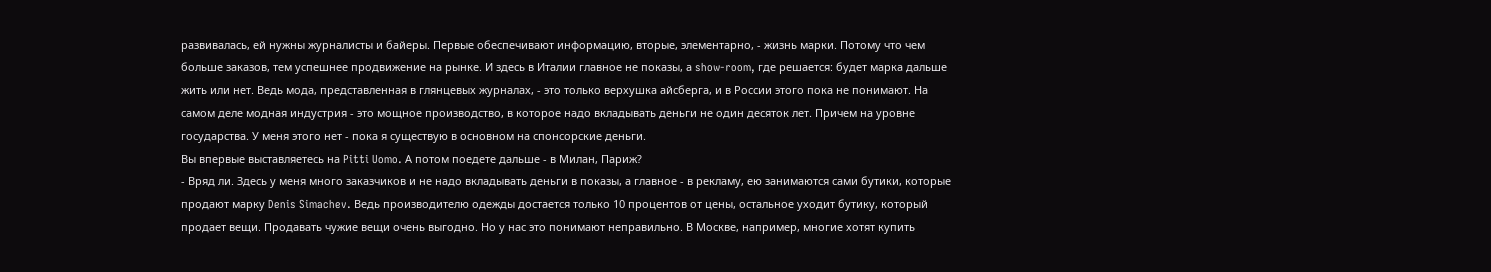развивалась, ей нужны журналисты и байеры. Первые обеспечивают информацию, вторые, элементарно, - жизнь марки. Потому что чем больше заказов, тем успешнее продвижение на рынке. И здесь в Италии главное не показы, а show-room, где решается: будет марка дальше жить или нет. Ведь мода, представленная в глянцевых журналах, - это только верхушка айсберга, и в России этого пока не понимают. На самом деле модная индустрия - это мощное производство, в которое надо вкладывать деньги не один десяток лет. Причем на уровне государства. У меня этого нет - пока я существую в основном на спонсорские деньги.
Вы впервые выставляетесь на Pitti Uomo. А потом поедете дальше - в Милан, Париж?
- Вряд ли. Здесь у меня много заказчиков и не надо вкладывать деньги в показы, а главное - в рекламу, ею занимаются сами бутики, которые продают марку Denis Simachev. Ведь производителю одежды достается только 10 процентов от цены, остальное уходит бутику, который продает вещи. Продавать чужие вещи очень выгодно. Но у нас это понимают неправильно. В Москве, например, многие хотят купить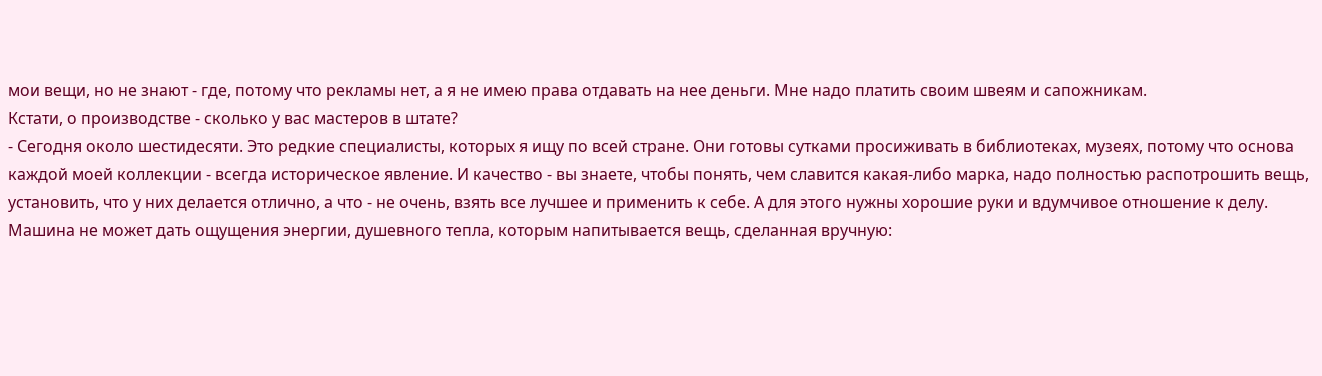мои вещи, но не знают - где, потому что рекламы нет, а я не имею права отдавать на нее деньги. Мне надо платить своим швеям и сапожникам.
Кстати, о производстве - сколько у вас мастеров в штате?
- Сегодня около шестидесяти. Это редкие специалисты, которых я ищу по всей стране. Они готовы сутками просиживать в библиотеках, музеях, потому что основа каждой моей коллекции - всегда историческое явление. И качество - вы знаете, чтобы понять, чем славится какая-либо марка, надо полностью распотрошить вещь, установить, что у них делается отлично, а что - не очень, взять все лучшее и применить к себе. А для этого нужны хорошие руки и вдумчивое отношение к делу. Машина не может дать ощущения энергии, душевного тепла, которым напитывается вещь, сделанная вручную: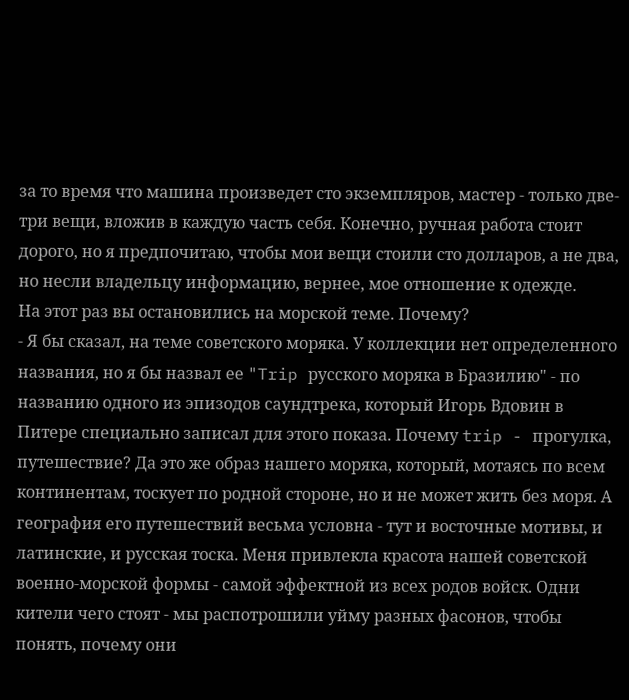за то время что машина произведет сто экземпляров, мастер - только две-три вещи, вложив в каждую часть себя. Конечно, ручная работа стоит дорого, но я предпочитаю, чтобы мои вещи стоили сто долларов, а не два, но несли владельцу информацию, вернее, мое отношение к одежде.
На этот раз вы остановились на морской теме. Почему?
- Я бы сказал, на теме советского моряка. У коллекции нет определенного названия, но я бы назвал ее "Trip русского моряка в Бразилию" - по названию одного из эпизодов саундтрека, который Игорь Вдовин в Питере специально записал для этого показа. Почему trip - прогулка, путешествие? Да это же образ нашего моряка, который, мотаясь по всем континентам, тоскует по родной стороне, но и не может жить без моря. А география его путешествий весьма условна - тут и восточные мотивы, и латинские, и русская тоска. Меня привлекла красота нашей советской военно-морской формы - самой эффектной из всех родов войск. Одни кители чего стоят - мы распотрошили уйму разных фасонов, чтобы понять, почему они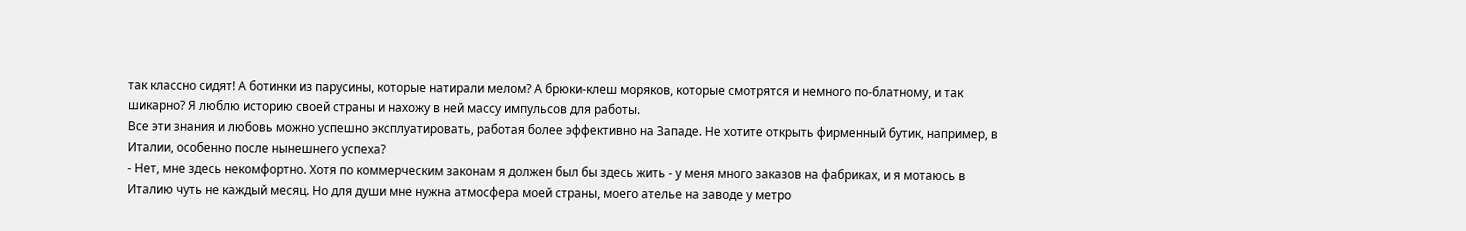так классно сидят! А ботинки из парусины, которые натирали мелом? А брюки-клеш моряков, которые смотрятся и немного по-блатному, и так шикарно? Я люблю историю своей страны и нахожу в ней массу импульсов для работы.
Все эти знания и любовь можно успешно эксплуатировать, работая более эффективно на Западе. Не хотите открыть фирменный бутик, например, в Италии, особенно после нынешнего успеха?
- Нет, мне здесь некомфортно. Хотя по коммерческим законам я должен был бы здесь жить - у меня много заказов на фабриках, и я мотаюсь в Италию чуть не каждый месяц. Но для души мне нужна атмосфера моей страны, моего ателье на заводе у метро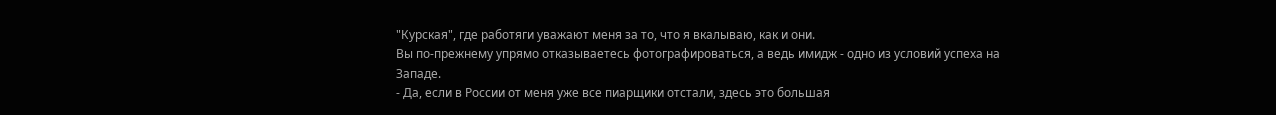"Курская", где работяги уважают меня за то, что я вкалываю, как и они.
Вы по-прежнему упрямо отказываетесь фотографироваться, а ведь имидж - одно из условий успеха на Западе.
- Да, если в России от меня уже все пиарщики отстали, здесь это большая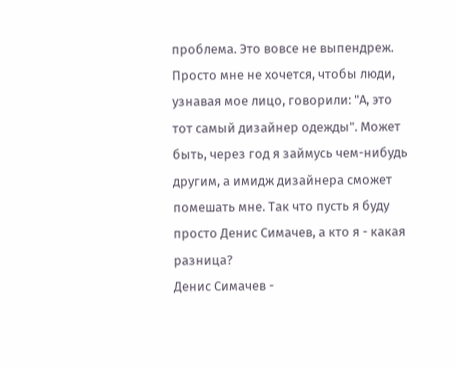проблема. Это вовсе не выпендреж. Просто мне не хочется, чтобы люди, узнавая мое лицо, говорили: "А, это тот самый дизайнер одежды". Может быть, через год я займусь чем-нибудь другим, а имидж дизайнера сможет помешать мне. Так что пусть я буду просто Денис Симачев, а кто я - какая разница?
Денис Симачев -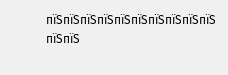пїЅпїЅпїЅпїЅпїЅпїЅпїЅпїЅпїЅпїЅ пїЅпїЅ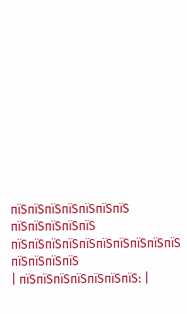пїЅпїЅпїЅпїЅпїЅпїЅпїЅ пїЅпїЅпїЅпїЅпїЅ
пїЅпїЅпїЅпїЅпїЅпїЅпїЅпїЅпїЅпїЅ пїЅпїЅпїЅпїЅ
| пїЅпїЅпїЅпїЅпїЅпїЅпїЅ: |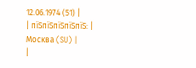12.06.1974 (51) |
| пїЅпїЅпїЅпїЅпїЅ: | Москва (SU) |
|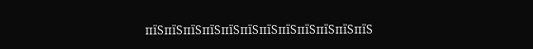пїЅпїЅпїЅпїЅпїЅпїЅпїЅпїЅпїЅпїЅпїЅпїЅ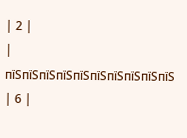| 2 |
| пїЅпїЅпїЅпїЅпїЅпїЅпїЅпїЅпїЅпїЅ | 6 |